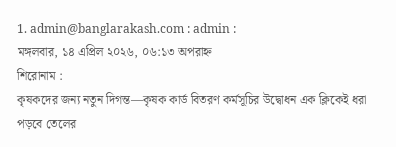1. admin@banglarakash.com : admin :
মঙ্গলবার, ১৪ এপ্রিল ২০২৬, ০৬:১৩ অপরাহ্ন
শিরোনাম :
কৃষকদের জন্য নতুন দিগন্ত—কৃষক কার্ড বিতরণ কর্মসূচির উদ্বোধন এক ক্লিকেই ধরা পড়বে তেলের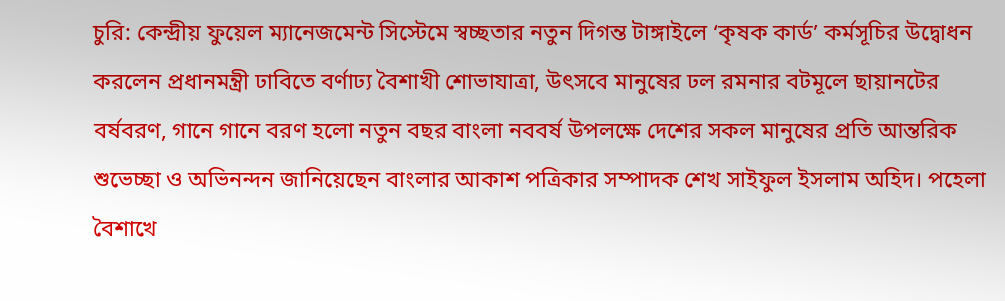চুরি: কেন্দ্রীয় ফুয়েল ম্যানেজমেন্ট সিস্টেমে স্বচ্ছতার নতুন দিগন্ত টাঙ্গাইলে ‘কৃষক কার্ড’ কর্মসূচির উদ্বোধন করলেন প্রধানমন্ত্রী ঢাবিতে বর্ণাঢ্য বৈশাখী শোভাযাত্রা, উৎসবে মানুষের ঢল রমনার বটমূলে ছায়ানটের বর্ষবরণ, গানে গানে বরণ হলো নতুন বছর বাংলা নববর্ষ উপলক্ষে দেশের সকল মানুষের প্রতি আন্তরিক শুভেচ্ছা ও অভিনন্দন জানিয়েছেন বাংলার আকাশ পত্রিকার সম্পাদক শেখ সাইফুল ইসলাম অহিদ। পহেলা বৈশাখে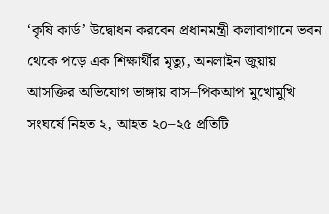‘কৃষি কার্ড’ উদ্বোধন করবেন প্রধানমন্ত্রী কলাবাগানে ভবন থেকে পড়ে এক শিক্ষার্থীর মৃত্যু, অনলাইন জুয়ায় আসক্তির অভিযোগ ভাঙ্গায় বাস–পিকআপ মুখোমুখি সংঘর্ষে নিহত ২, আহত ২০–২৫ প্রতিটি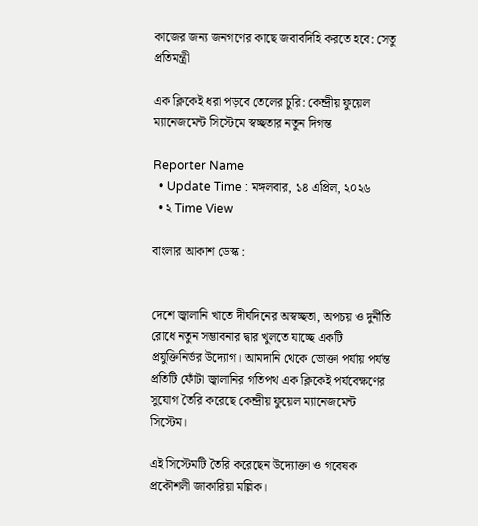কাজের জন্য জনগণের কাছে জবাবদিহি করতে হবে: সেতু প্রতিমন্ত্রী

এক ক্লিকেই ধরা পড়বে তেলের চুরি: কেন্দ্রীয় ফুয়েল ম্যানেজমেন্ট সিস্টেমে স্বচ্ছতার নতুন দিগন্ত

Reporter Name
  • Update Time : মঙ্গলবার, ১৪ এপ্রিল, ২০২৬
  • ২ Time View

বাংলার আকাশ ডেস্ক :


দেশে জ্বালানি খাতে দীর্ঘদিনের অস্বচ্ছতা, অপচয় ও দুর্নীতি রোধে নতুন সম্ভাবনার দ্বার খুলতে যাচ্ছে একটি প্রযুক্তিনির্ভর উদ্যোগ। আমদানি থেকে ভোক্তা পর্যায় পর্যন্ত প্রতিটি ফোঁটা জ্বালানির গতিপথ এক ক্লিকেই পর্যবেক্ষণের সুযোগ তৈরি করেছে কেন্দ্রীয় ফুয়েল ম্যানেজমেন্ট সিস্টেম।

এই সিস্টেমটি তৈরি করেছেন উদ্যোক্তা ও গবেষক প্রকৌশলী জাকারিয়া মল্লিক।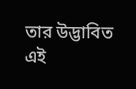তার উদ্ভাবিত এই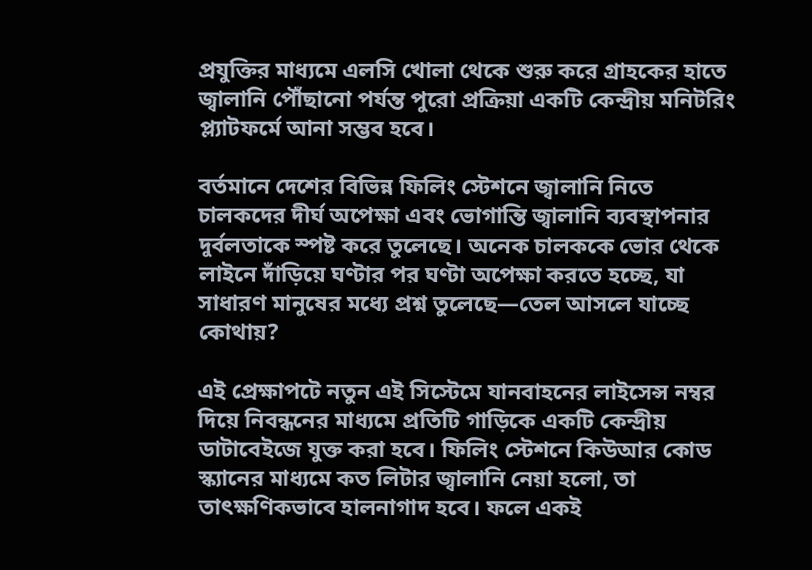প্রযুক্তির মাধ্যমে এলসি খোলা থেকে শুরু করে গ্রাহকের হাতে জ্বালানি পৌঁছানো পর্যন্ত পুরো প্রক্রিয়া একটি কেন্দ্রীয় মনিটরিং প্ল্যাটফর্মে আনা সম্ভব হবে।

বর্তমানে দেশের বিভিন্ন ফিলিং স্টেশনে জ্বালানি নিতে চালকদের দীর্ঘ অপেক্ষা এবং ভোগান্তি জ্বালানি ব্যবস্থাপনার দুর্বলতাকে স্পষ্ট করে তুলেছে। অনেক চালককে ভোর থেকে লাইনে দাঁড়িয়ে ঘণ্টার পর ঘণ্টা অপেক্ষা করতে হচ্ছে, যা সাধারণ মানুষের মধ্যে প্রশ্ন তুলেছে—তেল আসলে যাচ্ছে কোথায়?

এই প্রেক্ষাপটে নতুন এই সিস্টেমে যানবাহনের লাইসেন্স নম্বর দিয়ে নিবন্ধনের মাধ্যমে প্রতিটি গাড়িকে একটি কেন্দ্রীয় ডাটাবেইজে যুক্ত করা হবে। ফিলিং স্টেশনে কিউআর কোড স্ক্যানের মাধ্যমে কত লিটার জ্বালানি নেয়া হলো, তা তাৎক্ষণিকভাবে হালনাগাদ হবে। ফলে একই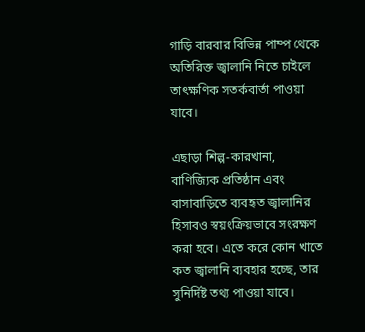গাড়ি বারবার বিভিন্ন পাম্প থেকে অতিরিক্ত জ্বালানি নিতে চাইলে তাৎক্ষণিক সতর্কবার্তা পাওয়া যাবে।

এছাড়া শিল্প-কারখানা, বাণিজ্যিক প্রতিষ্ঠান এবং বাসাবাড়িতে ব্যবহৃত জ্বালানির হিসাবও স্বয়ংক্রিয়ভাবে সংরক্ষণ করা হবে। এতে করে কোন খাতে কত জ্বালানি ব্যবহার হচ্ছে, তার সুনির্দিষ্ট তথ্য পাওয়া যাবে।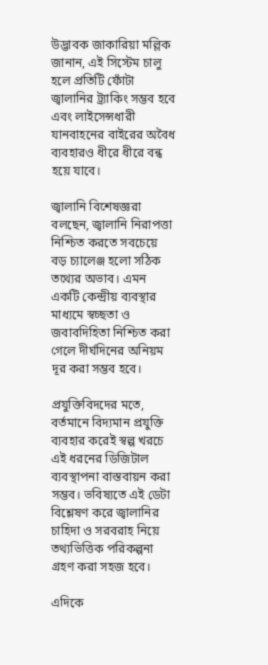উদ্ভাবক জাকারিয়া মল্লিক জানান, এই সিস্টেম চালু হলে প্রতিটি ফোঁটা জ্বালানির ট্র্যাকিং সম্ভব হবে এবং লাইসেন্সধারী যানবাহনের বাইরের অবৈধ ব্যবহারও ধীরে ধীরে বন্ধ হয়ে যাবে।

জ্বালানি বিশেষজ্ঞরা বলছেন, জ্বালানি নিরাপত্তা নিশ্চিত করতে সবচেয়ে বড় চ্যালেঞ্জ হলো সঠিক তথ্যের অভাব। এমন একটি কেন্দ্রীয় ব্যবস্থার মাধ্যমে স্বচ্ছতা ও জবাবদিহিতা নিশ্চিত করা গেলে দীর্ঘদিনের অনিয়ম দূর করা সম্ভব হবে।

প্রযুক্তিবিদদের মতে, বর্তমানে বিদ্যমান প্রযুক্তি ব্যবহার করেই স্বল্প খরচে এই ধরনের ডিজিটাল ব্যবস্থাপনা বাস্তবায়ন করা সম্ভব। ভবিষ্যতে এই ডেটা বিশ্লেষণ করে জ্বালানির চাহিদা ও সরবরাহ নিয়ে তথ্যভিত্তিক পরিকল্পনা গ্রহণ করা সহজ হবে।

এদিকে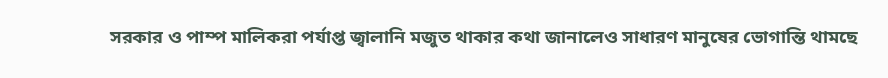সরকার ও পাম্প মালিকরা পর্যাপ্ত জ্বালানি মজুত থাকার কথা জানালেও সাধারণ মানুষের ভোগান্তি থামছে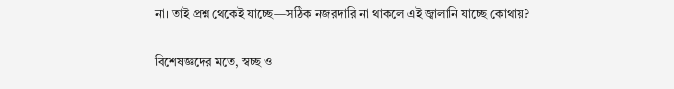না। তাই প্রশ্ন থেকেই যাচ্ছে—সঠিক নজরদারি না থাকলে এই জ্বালানি যাচ্ছে কোথায়?

বিশেষজ্ঞদের মতে, স্বচ্ছ ও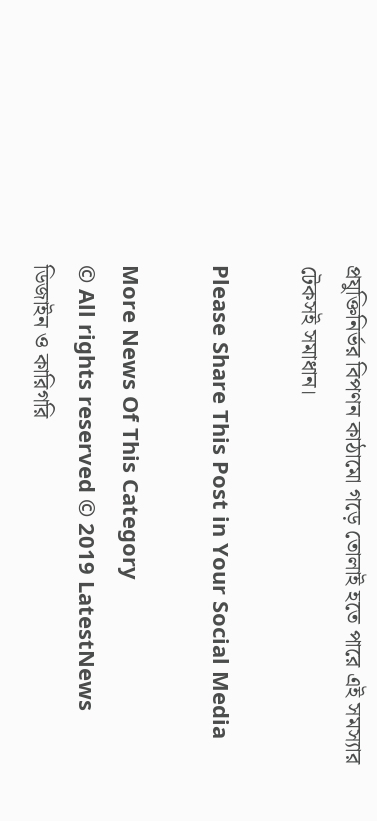প্রযুক্তিনির্ভর বিপণন কাঠামো গড়ে তোলাই হতে পারে এই সমস্যার টেকসই সমাধান।

Please Share This Post in Your Social Media

More News Of This Category
© All rights reserved © 2019 LatestNews
ডিজাইন ও কারিগরি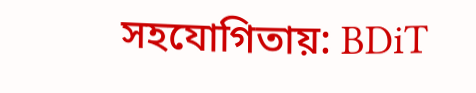সহযোগিতায়: BDiT